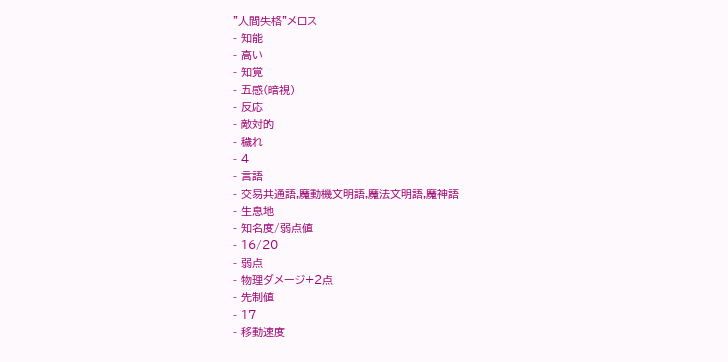"人間失格"メロス
- 知能
- 高い
- 知覚
- 五感(暗視)
- 反応
- 敵対的
- 穢れ
- 4
- 言語
- 交易共通語,魔動機文明語,魔法文明語,魔神語
- 生息地
- 知名度/弱点値
- 16/20
- 弱点
- 物理ダメージ+2点
- 先制値
- 17
- 移動速度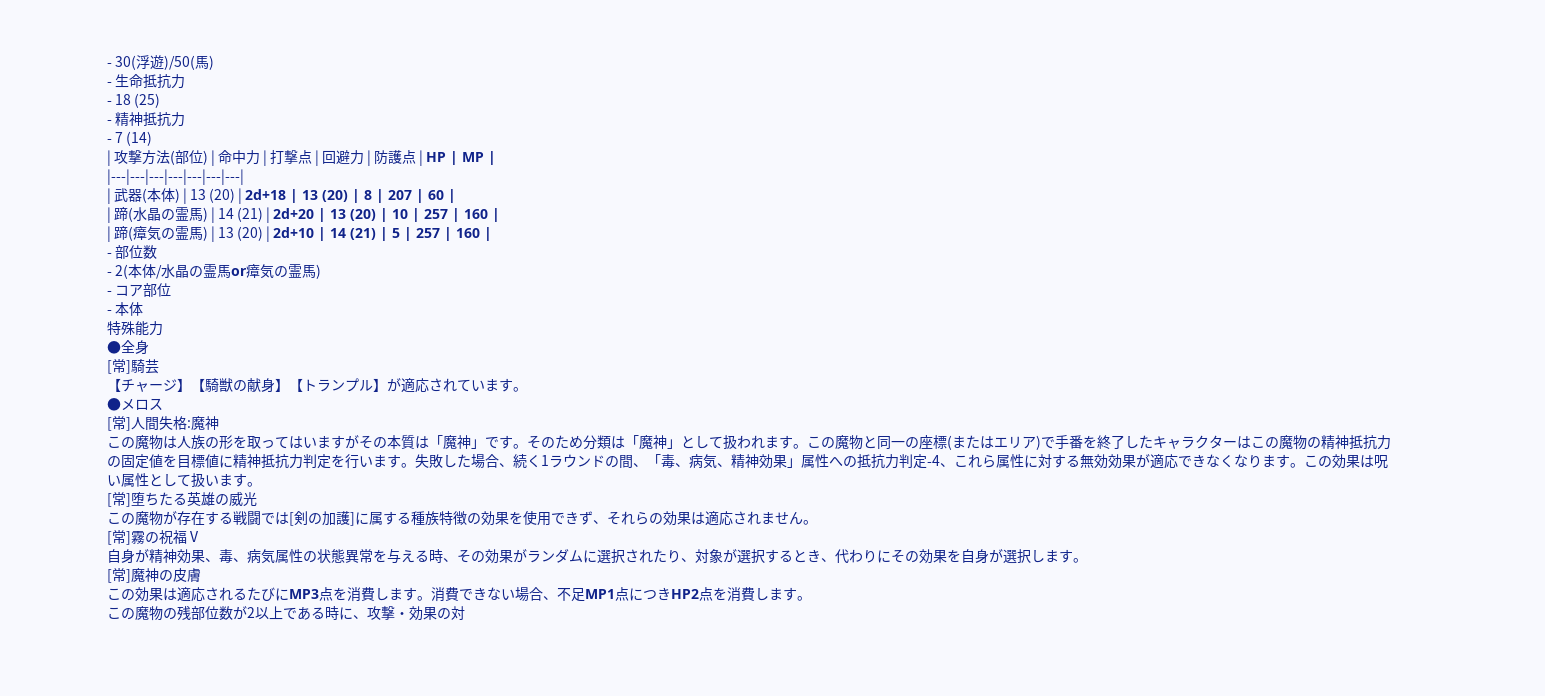- 30(浮遊)/50(馬)
- 生命抵抗力
- 18 (25)
- 精神抵抗力
- 7 (14)
| 攻撃方法(部位) | 命中力 | 打撃点 | 回避力 | 防護点 | HP | MP |
|---|---|---|---|---|---|---|
| 武器(本体) | 13 (20) | 2d+18 | 13 (20) | 8 | 207 | 60 |
| 蹄(水晶の霊馬) | 14 (21) | 2d+20 | 13 (20) | 10 | 257 | 160 |
| 蹄(瘴気の霊馬) | 13 (20) | 2d+10 | 14 (21) | 5 | 257 | 160 |
- 部位数
- 2(本体/水晶の霊馬or瘴気の霊馬)
- コア部位
- 本体
特殊能力
●全身
[常]騎芸
【チャージ】【騎獣の献身】【トランプル】が適応されています。
●メロス
[常]人間失格:魔神
この魔物は人族の形を取ってはいますがその本質は「魔神」です。そのため分類は「魔神」として扱われます。この魔物と同一の座標(またはエリア)で手番を終了したキャラクターはこの魔物の精神抵抗力の固定値を目標値に精神抵抗力判定を行います。失敗した場合、続く1ラウンドの間、「毒、病気、精神効果」属性への抵抗力判定-4、これら属性に対する無効効果が適応できなくなります。この効果は呪い属性として扱います。
[常]堕ちたる英雄の威光
この魔物が存在する戦闘では[剣の加護]に属する種族特徴の効果を使用できず、それらの効果は適応されません。
[常]霧の祝福Ⅴ
自身が精神効果、毒、病気属性の状態異常を与える時、その効果がランダムに選択されたり、対象が選択するとき、代わりにその効果を自身が選択します。
[常]魔神の皮膚
この効果は適応されるたびにMP3点を消費します。消費できない場合、不足MP1点につきHP2点を消費します。
この魔物の残部位数が2以上である時に、攻撃・効果の対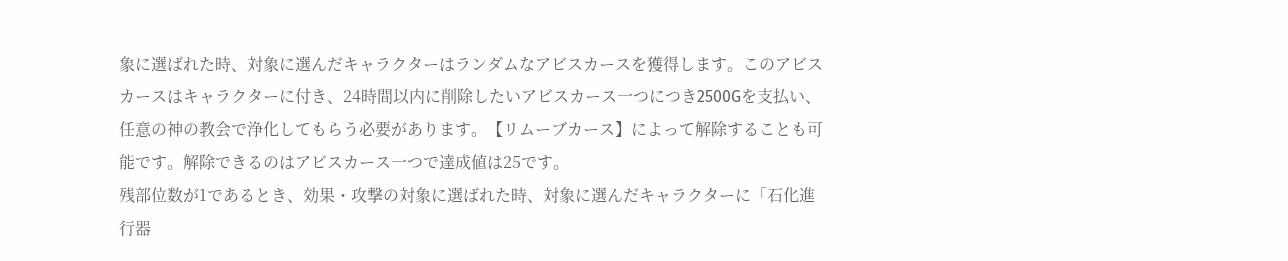象に選ばれた時、対象に選んだキャラクターはランダムなアビスカースを獲得します。このアビスカースはキャラクターに付き、24時間以内に削除したいアビスカース一つにつき2500Gを支払い、任意の神の教会で浄化してもらう必要があります。【リムーブカース】によって解除することも可能です。解除できるのはアビスカース一つで達成値は25です。
残部位数が1であるとき、効果・攻撃の対象に選ばれた時、対象に選んだキャラクターに「石化進行器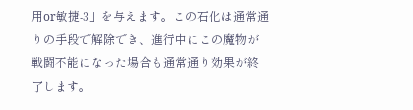用or敏捷-3」を与えます。この石化は通常通りの手段で解除でき、進行中にこの魔物が戦闘不能になった場合も通常通り効果が終了します。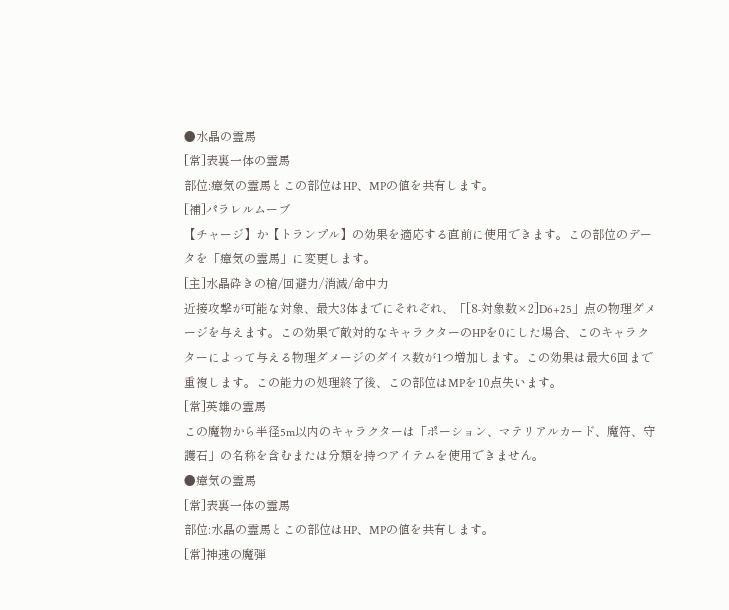●水晶の霊馬
[常]表裏一体の霊馬
部位:瘴気の霊馬とこの部位はHP、MPの値を共有します。
[補]パラレルムーブ
【チャージ】か【トランプル】の効果を適応する直前に使用できます。この部位のデータを「瘴気の霊馬」に変更します。
[主]水晶砕きの槍/回避力/消滅/命中力
近接攻撃が可能な対象、最大3体までにそれぞれ、「[8-対象数×2]D6+25」点の物理ダメージを与えます。この効果で敵対的なキャラクターのHPを0にした場合、このキャラクターによって与える物理ダメージのダイス数が1つ増加します。この効果は最大6回まで重複します。この能力の処理終了後、この部位はMPを10点失います。
[常]英雄の霊馬
この魔物から半径5m以内のキャラクターは「ポーション、マテリアルカード、魔符、守護石」の名称を含むまたは分類を持つアイテムを使用できません。
●瘴気の霊馬
[常]表裏一体の霊馬
部位:水晶の霊馬とこの部位はHP、MPの値を共有します。
[常]神速の魔弾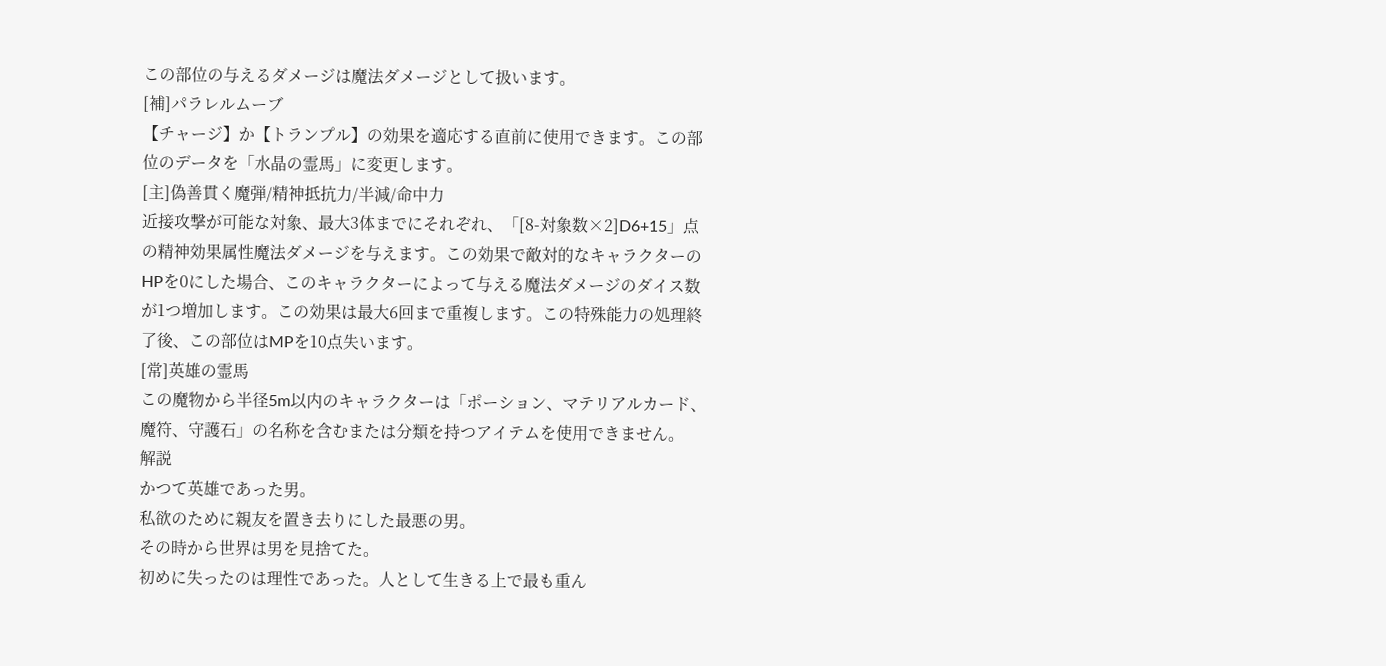この部位の与えるダメージは魔法ダメージとして扱います。
[補]パラレルムーブ
【チャージ】か【トランプル】の効果を適応する直前に使用できます。この部位のデータを「水晶の霊馬」に変更します。
[主]偽善貫く魔弾/精神抵抗力/半減/命中力
近接攻撃が可能な対象、最大3体までにそれぞれ、「[8-対象数×2]D6+15」点の精神効果属性魔法ダメージを与えます。この効果で敵対的なキャラクターのHPを0にした場合、このキャラクターによって与える魔法ダメージのダイス数が1つ増加します。この効果は最大6回まで重複します。この特殊能力の処理終了後、この部位はMPを10点失います。
[常]英雄の霊馬
この魔物から半径5m以内のキャラクターは「ポーション、マテリアルカード、魔符、守護石」の名称を含むまたは分類を持つアイテムを使用できません。
解説
かつて英雄であった男。
私欲のために親友を置き去りにした最悪の男。
その時から世界は男を見捨てた。
初めに失ったのは理性であった。人として生きる上で最も重ん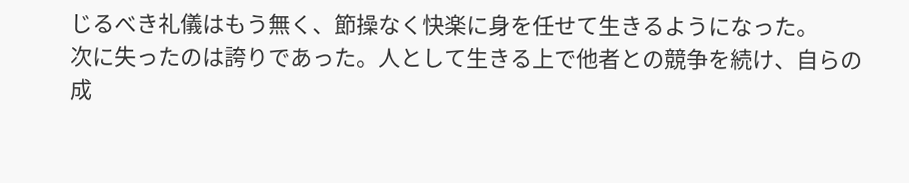じるべき礼儀はもう無く、節操なく快楽に身を任せて生きるようになった。
次に失ったのは誇りであった。人として生きる上で他者との競争を続け、自らの成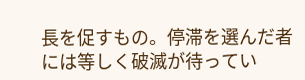長を促すもの。停滞を選んだ者には等しく破滅が待ってい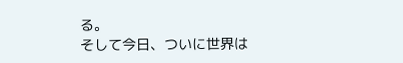る。
そして今日、ついに世界は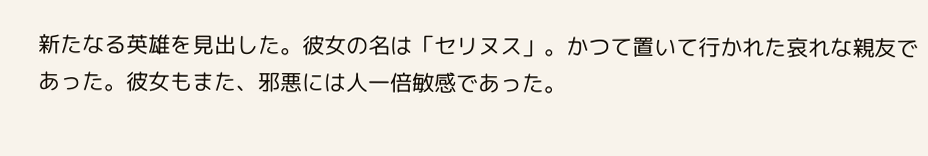新たなる英雄を見出した。彼女の名は「セリヌス」。かつて置いて行かれた哀れな親友であった。彼女もまた、邪悪には人一倍敏感であった。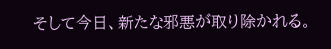そして今日、新たな邪悪が取り除かれる。